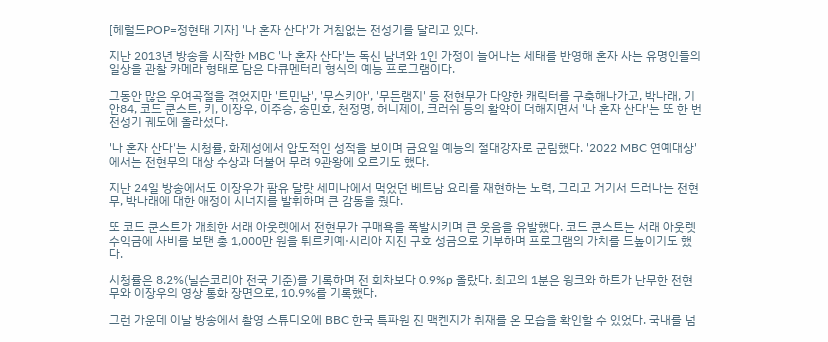[헤럴드POP=정현태 기자] '나 혼자 산다'가 거침없는 전성기를 달리고 있다.

지난 2013년 방송을 시작한 MBC '나 혼자 산다'는 독신 남녀와 1인 가정이 늘어나는 세태를 반영해 혼자 사는 유명인들의 일상을 관찰 카메라 형태로 담은 다큐멘터리 형식의 예능 프로그램이다.

그동안 많은 우여곡절을 겪었지만 '트민남', '무스키아', '무든램지' 등 전현무가 다양한 캐릭터를 구축해나가고, 박나래, 기안84, 코드 쿤스트, 키, 이장우, 이주승, 송민호, 천정명, 허니제이, 크러쉬 등의 활약이 더해지면서 '나 혼자 산다'는 또 한 번 전성기 궤도에 올라섰다.

'나 혼자 산다'는 시청률, 화제성에서 압도적인 성적을 보이며 금요일 예능의 절대강자로 군림했다. '2022 MBC 연예대상'에서는 전현무의 대상 수상과 더불어 무려 9관왕에 오르기도 했다.

지난 24일 방송에서도 이장우가 팜유 달랏 세미나에서 먹었던 베트남 요리를 재현하는 노력, 그리고 거기서 드러나는 전현무, 박나래에 대한 애정이 시너지를 발휘하며 큰 감동을 줬다.

또 코드 쿤스트가 개최한 서래 아웃렛에서 전현무가 구매욕을 폭발시키며 큰 웃음을 유발했다. 코드 쿤스트는 서래 아웃렛 수익금에 사비를 보탠 총 1,000만 원을 튀르키예·시리아 지진 구호 성금으로 기부하며 프로그램의 가치를 드높이기도 했다.

시청률은 8.2%(닐슨코리아 전국 기준)를 기록하며 전 회차보다 0.9%p 올랐다. 최고의 1분은 윙크와 하트가 난무한 전현무와 이장우의 영상 통화 장면으로, 10.9%를 기록했다.

그런 가운데 이날 방송에서 촬영 스튜디오에 BBC 한국 특파원 진 맥켄지가 취재를 온 모습을 확인할 수 있었다. 국내를 넘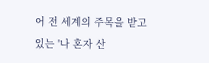어 전 세계의 주목을 받고 있는 '나 혼자 산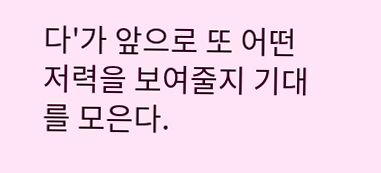다'가 앞으로 또 어떤 저력을 보여줄지 기대를 모은다.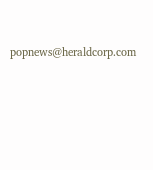popnews@heraldcorp.com